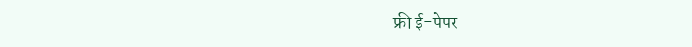फ्री ई-पेपर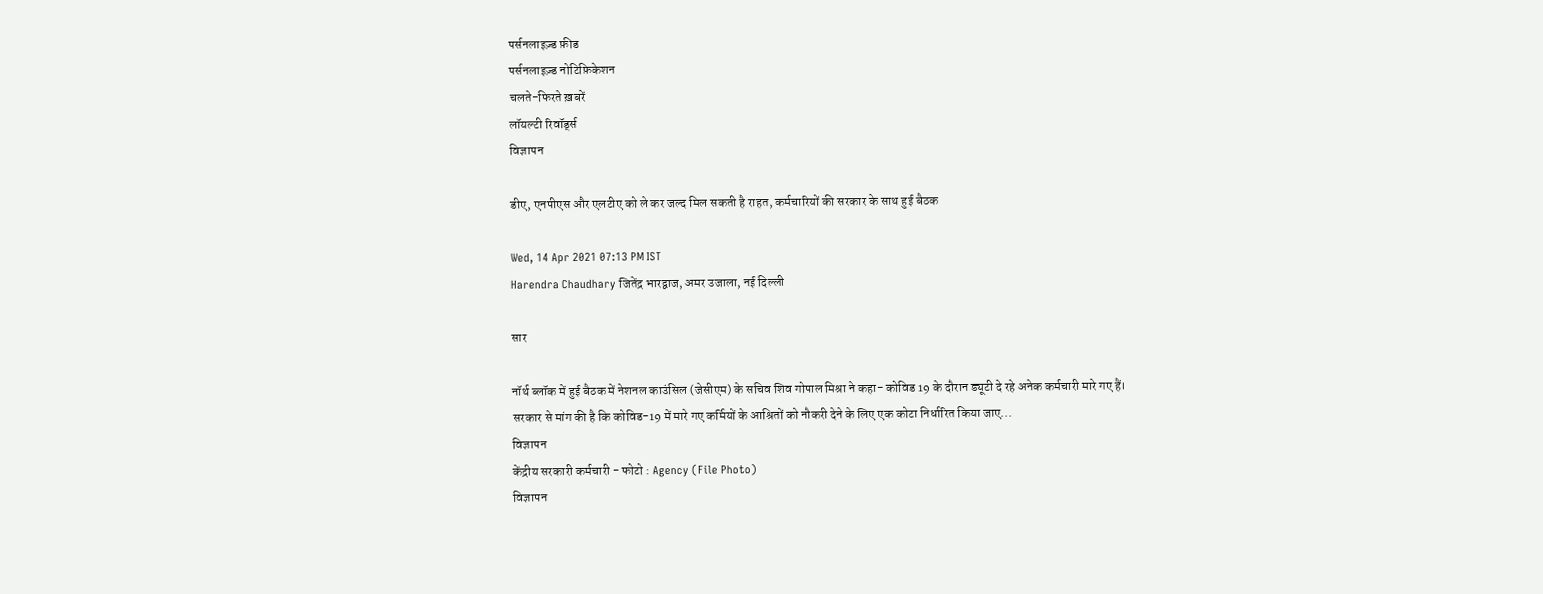पर्सनलाइज़्ड फ़ीड
पर्सनलाइज़्ड नोटिफ़िकेशन
चलते-फिरते ख़बरें
लॉयल्टी रिवॉर्ड्स
विज्ञापन

डीए, एनपीएस और एलटीए को ले कर जल्द मिल सकती है राहत, कर्मचारियों की सरकार के साथ हुई बैठक

Wed, 14 Apr 2021 07:13 PM IST
Harendra Chaudhary जितेंद्र भारद्वाज, अमर उजाला, नई दिल्ली

सार

नॉर्थ ब्लॉक में हुई बैठक में नेशनल काउंसिल (जेसीएम) के सचिव शिव गोपाल मिश्रा ने कहा- कोविड 19 के दौरान ड्यूटी दे रहे अनेक कर्मचारी मारे गए हैं। सरकार से मांग की है कि कोविड-19 में मारे गए कर्मियों के आश्रितों को नौकरी देने के लिए एक कोटा निर्धारित किया जाए...
विज्ञापन
केंद्रीय सरकारी कर्मचारी - फोटो : Agency (File Photo)
विज्ञापन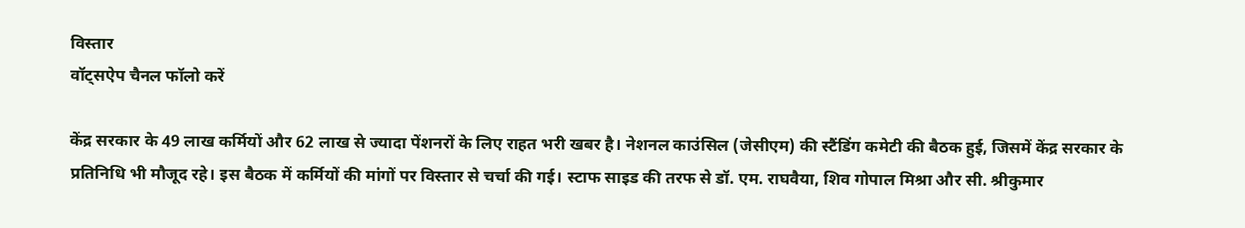विस्तार
वॉट्सऐप चैनल फॉलो करें

केंद्र सरकार के 49 लाख कर्मियों और 62 लाख से ज्यादा पेंशनरों के लिए राहत भरी खबर है। नेशनल काउंसिल (जेसीएम) की स्टैंडिंग कमेटी की बैठक हुई, जिसमें केंद्र सरकार के प्रतिनिधि भी मौजूद रहे। इस बैठक में कर्मियों की मांगों पर विस्तार से चर्चा की गई। स्टाफ साइड की तरफ से डॉ. एम. राघवैया, शिव गोपाल मिश्रा और सी. श्रीकुमार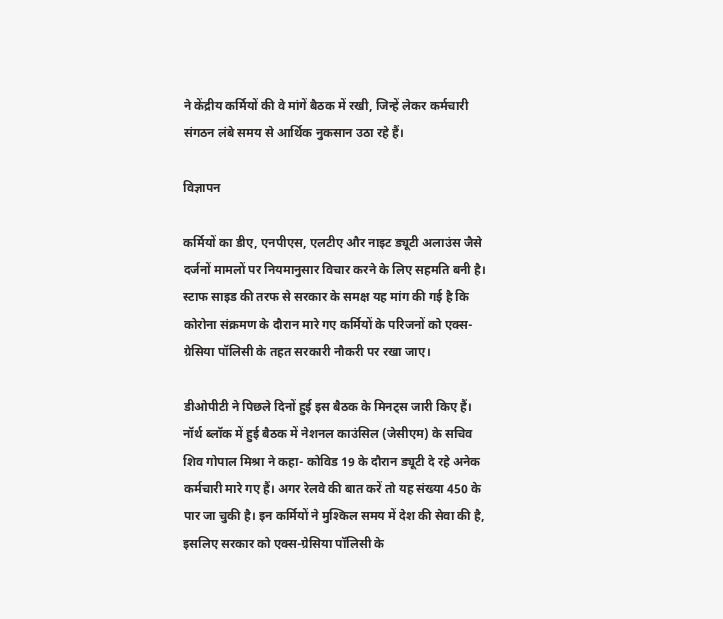ने केंद्रीय कर्मियों की वे मांगें बैठक में रखी, जिन्हें लेकर कर्मचारी संगठन लंबे समय से आर्थिक नुकसान उठा रहे हैं।

विज्ञापन

कर्मियों का डीए, एनपीएस, एलटीए और नाइट ड्यूटी अलाउंस जैसे दर्जनों मामलों पर नियमानुसार विचार करने के लिए सहमति बनी है। स्टाफ साइड की तरफ से सरकार के समक्ष यह मांग की गई है कि कोरोना संक्रमण के दौरान मारे गए कर्मियों के परिजनों को एक्स-ग्रेसिया पॉलिसी के तहत सरकारी नौकरी पर रखा जाए।

डीओपीटी ने पिछले दिनों हुई इस बैठक के मिनट्स जारी किए हैं। नॉर्थ ब्लॉक में हुई बैठक में नेशनल काउंसिल (जेसीएम) के सचिव शिव गोपाल मिश्रा ने कहा- कोविड 19 के दौरान ड्यूटी दे रहे अनेक कर्मचारी मारे गए हैं। अगर रेलवे की बात करें तो यह संख्या 450 के पार जा चुकी है। इन कर्मियों ने मुश्किल समय में देश की सेवा की है, इसलिए सरकार को एक्स-ग्रेसिया पॉलिसी के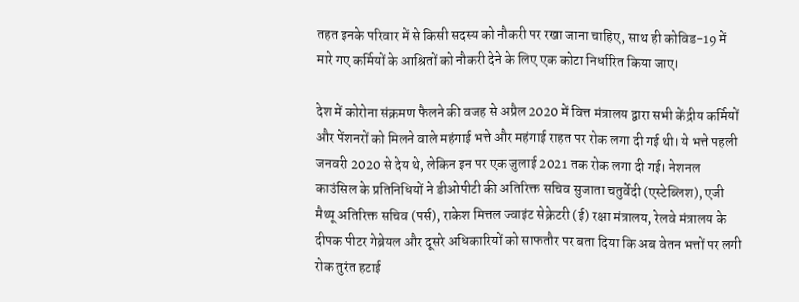तहत इनके परिवार में से किसी सदस्य को नौकरी पर रखा जाना चाहिए, साथ ही कोविड-19 में मारे गए कर्मियों के आश्रितों को नौकरी देने के लिए एक कोटा निर्धारित किया जाए।

देश में कोरोना संक्रमण फैलने की वजह से अप्रैल 2020 में वित्त मंत्रालय द्वारा सभी केंद्रीय कर्मियों और पेंशनरों को मिलने वाले महंगाई भत्ते और महंगाई राहत पर रोक लगा दी गई थी। ये भत्ते पहली जनवरी 2020 से देय थे, लेकिन इन पर एक जुलाई 2021 तक रोक लगा दी गई। नेशनल काउंसिल के प्रतिनिधियों ने डीओपीटी की अतिरिक्त सचिव सुजाता चतुर्वेदी (एस्टेब्लिश), एजी मैथ्यू अतिरिक्त सचिव (पर्स), राकेश मित्तल ज्वाइंट सेक्रेटरी (ई) रक्षा मंत्रालय, रेलवे मंत्रालय के दीपक पीटर गेब्रेयल और दूसरे अधिकारियों को साफतौर पर बता दिया कि अब वेतन भत्तों पर लगी रोक तुरंत हटाई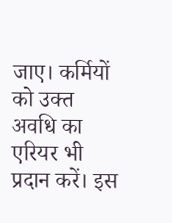जाए। कर्मियों को उक्त अवधि का एरियर भी प्रदान करें। इस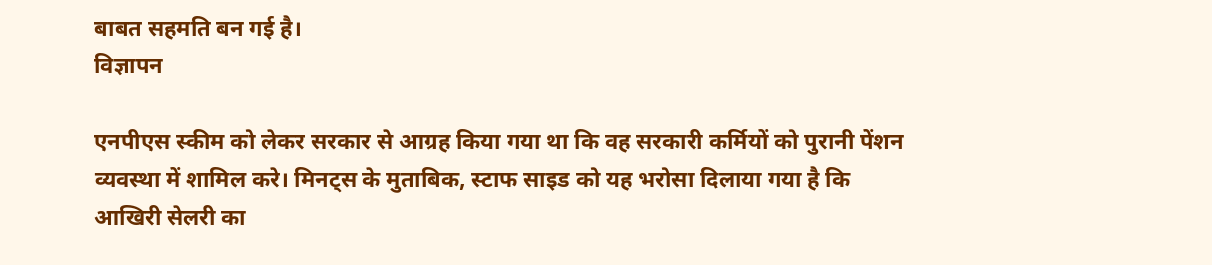बाबत सहमति बन गई है।
विज्ञापन

एनपीएस स्कीम को लेकर सरकार से आग्रह किया गया था कि वह सरकारी कर्मियों को पुरानी पेंशन व्यवस्था में शामिल करे। मिनट्स के मुताबिक, स्टाफ साइड को यह भरोसा दिलाया गया है कि आखिरी सेलरी का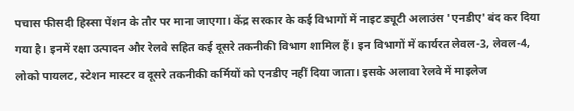पचास फीसदी हिस्सा पेंशन के तौर पर माना जाएगा। केंद्र सरकार के कई विभागों में नाइट ड्यूटी अलाउंस 'एनडीए' बंद कर दिया गया है। इनमें रक्षा उत्पादन और रेलवे सहित कई दूसरे तकनीकी विभाग शामिल हैं। इन विभागों में कार्यरत लेवल-3, लेवल-4, लोको पायलट, स्टेशन मास्टर व दूसरे तकनीकी कर्मियों को एनडीए नहीं दिया जाता। इसके अलावा रेलवे में माइलेज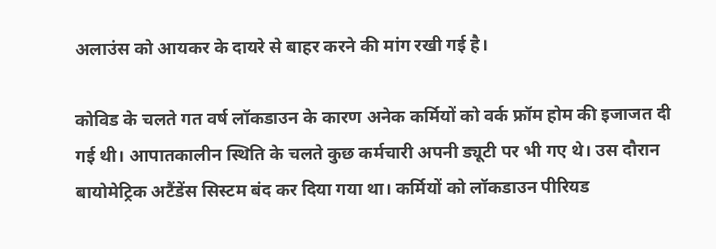अलाउंस को आयकर के दायरे से बाहर करने की मांग रखी गई है।

कोविड के चलते गत वर्ष लॉकडाउन के कारण अनेक कर्मियों को वर्क फ्रॉम होम की इजाजत दी गई थी। आपातकालीन स्थिति के चलते कुछ कर्मचारी अपनी ड्यूटी पर भी गए थे। उस दौरान बायोमेट्रिक अटैंडेंस सिस्टम बंद कर दिया गया था। कर्मियों को लॉकडाउन पीरियड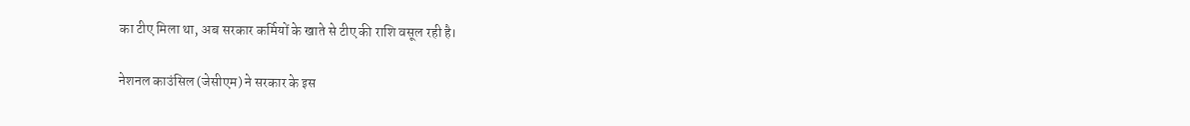का टीए मिला था, अब सरकार कर्मियों के खाते से टीए की राशि वसूल रही है।

नेशनल काउंसिल (जेसीएम) ने सरकार के इस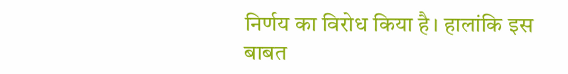निर्णय का विरोध किया है। हालांकि इस बाबत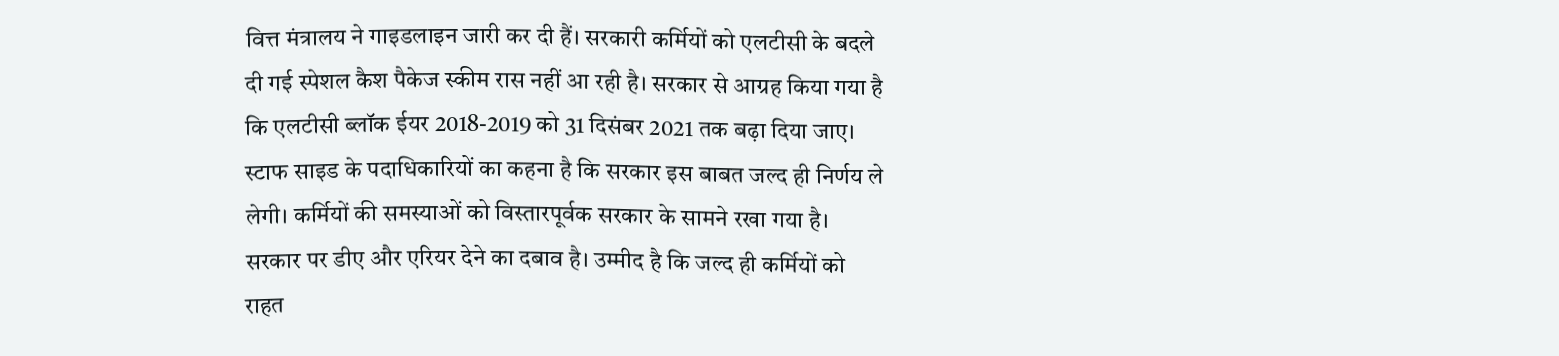वित्त मंत्रालय ने गाइडलाइन जारी कर दी हैं। सरकारी कर्मियों को एलटीसी के बदले दी गई स्पेशल कैश पैकेज स्कीम रास नहीं आ रही है। सरकार से आग्रह किया गया है कि एलटीसी ब्लॉक ईयर 2018-2019 को 31 दिसंबर 2021 तक बढ़ा दिया जाए। स्टाफ साइड के पदाधिकारियों का कहना है कि सरकार इस बाबत जल्द ही निर्णय ले लेगी। कर्मियों की समस्याओं को विस्तारपूर्वक सरकार के सामने रखा गया है। सरकार पर डीए और एरियर देने का दबाव है। उम्मीद है कि जल्द ही कर्मियों को राहत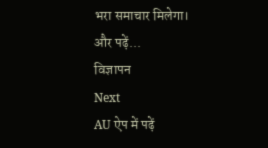भरा समाचार मिलेगा।
और पढ़ें...
विज्ञापन
Next
AU ऐप में पढ़ें